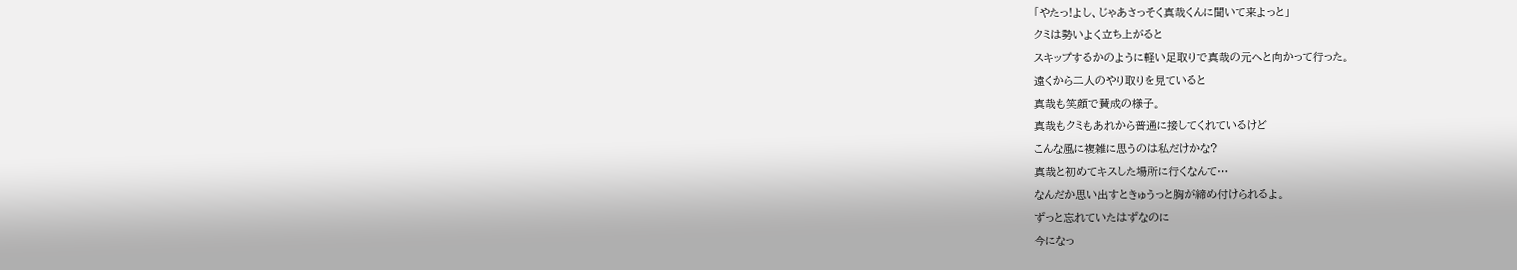「やたっ!よし、じゃあさっそく真哉くんに聞いて来よっと」
クミは勢いよく立ち上がると
スキップするかのように軽い足取りで真哉の元へと向かって行った。
遠くから二人のやり取りを見ていると
真哉も笑顔で賛成の様子。
真哉もクミもあれから普通に接してくれているけど
こんな風に複雑に思うのは私だけかな?
真哉と初めてキスした場所に行くなんて…
なんだか思い出すときゅうっと胸が締め付けられるよ。
ずっと忘れていたはずなのに
今になっ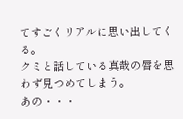てすごくリアルに思い出してくる。
クミと話している真哉の唇を思わず見つめてしまう。
あの・・・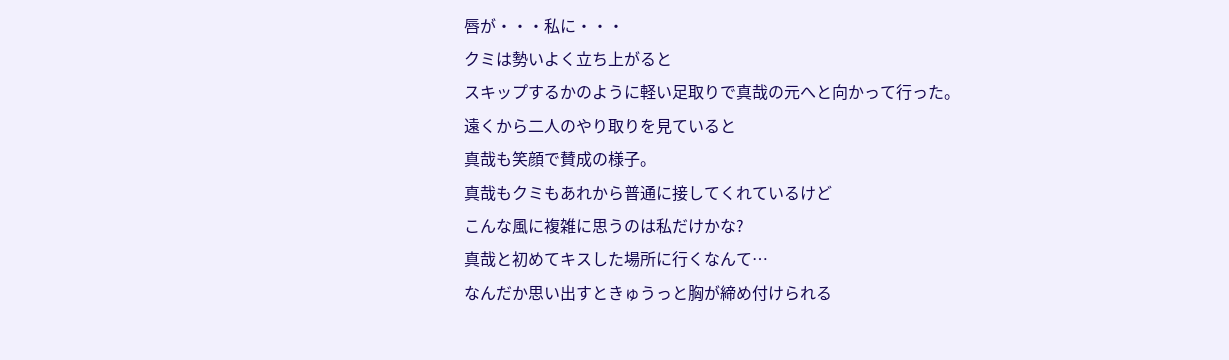唇が・・・私に・・・
クミは勢いよく立ち上がると
スキップするかのように軽い足取りで真哉の元へと向かって行った。
遠くから二人のやり取りを見ていると
真哉も笑顔で賛成の様子。
真哉もクミもあれから普通に接してくれているけど
こんな風に複雑に思うのは私だけかな?
真哉と初めてキスした場所に行くなんて…
なんだか思い出すときゅうっと胸が締め付けられる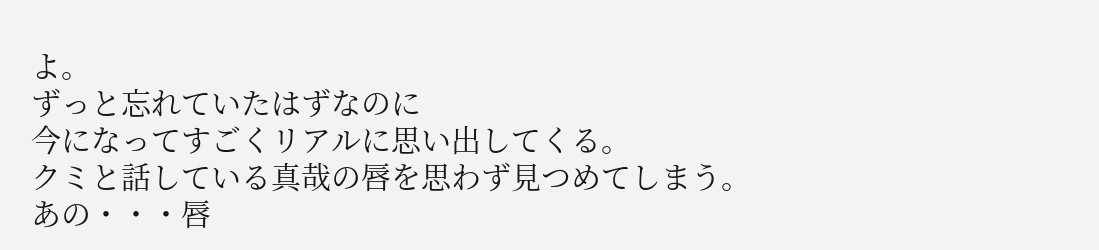よ。
ずっと忘れていたはずなのに
今になってすごくリアルに思い出してくる。
クミと話している真哉の唇を思わず見つめてしまう。
あの・・・唇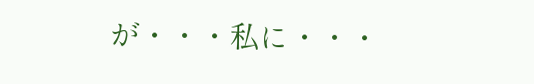が・・・私に・・・